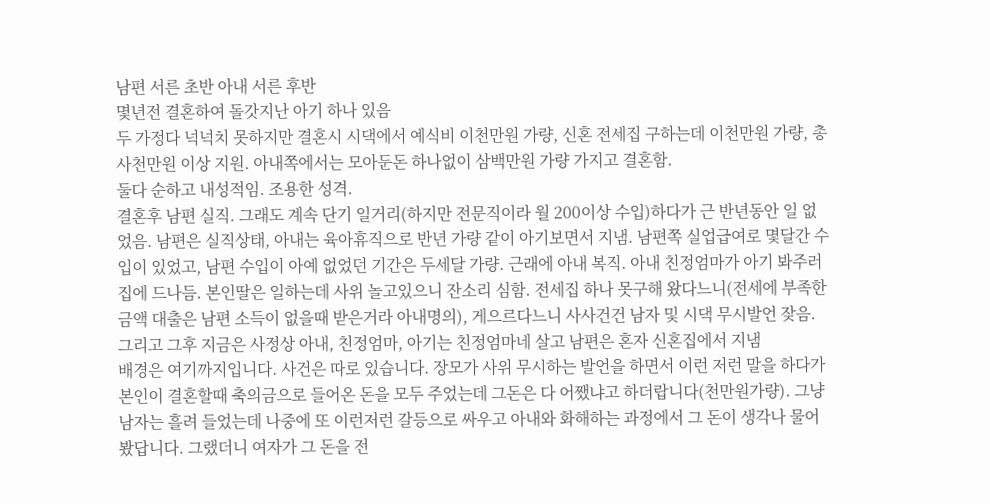남편 서른 초반 아내 서른 후반
몇년전 결혼하여 돌갓지난 아기 하나 있음
두 가정다 넉넉치 못하지만 결혼시 시댁에서 예식비 이천만원 가량, 신혼 전세집 구하는데 이천만원 가량, 총 사천만원 이상 지원. 아내쪽에서는 모아둔돈 하나없이 삼백만원 가량 가지고 결혼함.
둘다 순하고 내성적임. 조용한 성격.
결혼후 남편 실직. 그래도 계속 단기 일거리(하지만 전문직이라 월 200이상 수입)하다가 근 반년동안 일 없었음. 남편은 실직상태, 아내는 육아휴직으로 반년 가량 같이 아기보면서 지냄. 남편쪽 실업급여로 몇달간 수입이 있었고, 남편 수입이 아예 없었던 기간은 두세달 가량. 근래에 아내 복직. 아내 친정엄마가 아기 봐주러 집에 드나듬. 본인딸은 일하는데 사위 놀고있으니 잔소리 심함. 전세집 하나 못구해 왔다느니(전세에 부족한 금액 대출은 남편 소득이 없을때 받은거라 아내명의), 게으르다느니 사사건건 남자 및 시댁 무시발언 잦음. 그리고 그후 지금은 사정상 아내, 친정엄마, 아기는 친정엄마네 살고 남편은 혼자 신혼집에서 지냄
배경은 여기까지입니다. 사건은 따로 있습니다. 장모가 사위 무시하는 발언을 하면서 이런 저런 말을 하다가 본인이 결혼할때 축의금으로 들어온 돈을 모두 주었는데 그돈은 다 어쨌냐고 하더랍니다(천만원가량). 그냥 남자는 흘려 들었는데 나중에 또 이런저런 갈등으로 싸우고 아내와 화해하는 과정에서 그 돈이 생각나 물어봤답니다. 그랬더니 여자가 그 돈을 전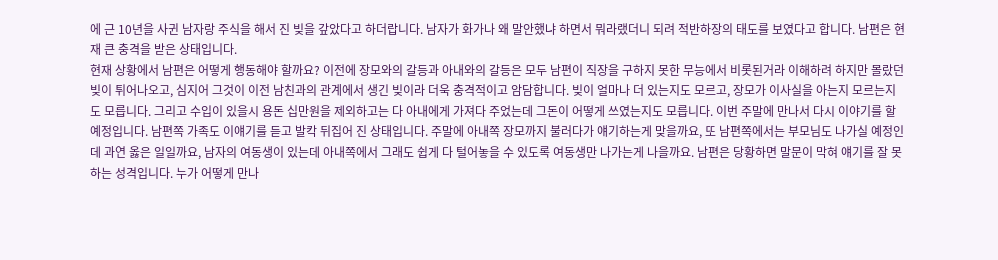에 근 10년을 사귄 남자랑 주식을 해서 진 빚을 갚았다고 하더랍니다. 남자가 화가나 왜 말안했냐 하면서 뭐라랬더니 되려 적반하장의 태도를 보였다고 합니다. 남편은 현재 큰 충격을 받은 상태입니다.
현재 상황에서 남편은 어떻게 행동해야 할까요? 이전에 장모와의 갈등과 아내와의 갈등은 모두 남편이 직장을 구하지 못한 무능에서 비롯된거라 이해하려 하지만 몰랐던 빚이 튀어나오고, 심지어 그것이 이전 남친과의 관계에서 생긴 빚이라 더욱 충격적이고 암담합니다. 빚이 얼마나 더 있는지도 모르고, 장모가 이사실을 아는지 모르는지도 모릅니다. 그리고 수입이 있을시 용돈 십만원을 제외하고는 다 아내에게 가져다 주었는데 그돈이 어떻게 쓰였는지도 모릅니다. 이번 주말에 만나서 다시 이야기를 할 예정입니다. 남편쪽 가족도 이얘기를 듣고 발칵 뒤집어 진 상태입니다. 주말에 아내쪽 장모까지 불러다가 얘기하는게 맞을까요, 또 남편쪽에서는 부모님도 나가실 예정인데 과연 옳은 일일까요, 남자의 여동생이 있는데 아내쪽에서 그래도 쉽게 다 털어놓을 수 있도록 여동생만 나가는게 나을까요. 남편은 당황하면 말문이 막혀 얘기를 잘 못하는 성격입니다. 누가 어떻게 만나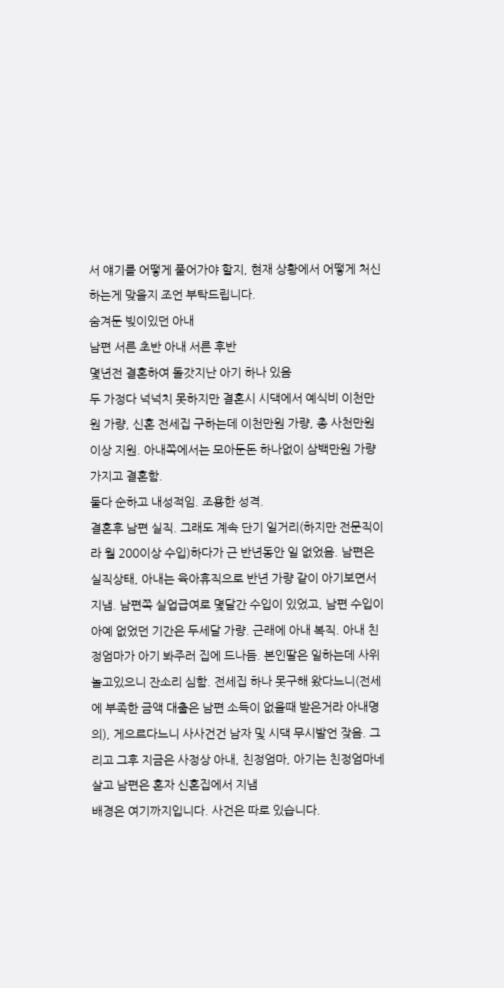서 얘기를 어떻게 풀어가야 할지, 현재 상황에서 어떻게 처신하는게 맞을지 조언 부탁드립니다.
숨겨둔 빚이있던 아내
남편 서른 초반 아내 서른 후반
몇년전 결혼하여 돌갓지난 아기 하나 있음
두 가정다 넉넉치 못하지만 결혼시 시댁에서 예식비 이천만원 가량, 신혼 전세집 구하는데 이천만원 가량, 총 사천만원 이상 지원. 아내쪽에서는 모아둔돈 하나없이 삼백만원 가량 가지고 결혼함.
둘다 순하고 내성적임. 조용한 성격.
결혼후 남편 실직. 그래도 계속 단기 일거리(하지만 전문직이라 월 200이상 수입)하다가 근 반년동안 일 없었음. 남편은 실직상태, 아내는 육아휴직으로 반년 가량 같이 아기보면서 지냄. 남편쪽 실업급여로 몇달간 수입이 있었고, 남편 수입이 아예 없었던 기간은 두세달 가량. 근래에 아내 복직. 아내 친정엄마가 아기 봐주러 집에 드나듬. 본인딸은 일하는데 사위 놀고있으니 잔소리 심함. 전세집 하나 못구해 왔다느니(전세에 부족한 금액 대출은 남편 소득이 없을때 받은거라 아내명의), 게으르다느니 사사건건 남자 및 시댁 무시발언 잦음. 그리고 그후 지금은 사정상 아내, 친정엄마, 아기는 친정엄마네 살고 남편은 혼자 신혼집에서 지냄
배경은 여기까지입니다. 사건은 따로 있습니다.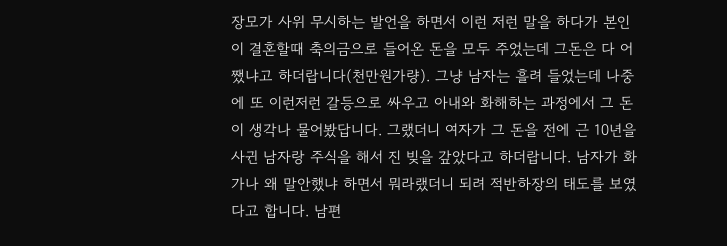장모가 사위 무시하는 발언을 하면서 이런 저런 말을 하다가 본인이 결혼할때 축의금으로 들어온 돈을 모두 주었는데 그돈은 다 어쨌냐고 하더랍니다(천만원가량). 그냥 남자는 흘려 들었는데 나중에 또 이런저런 갈등으로 싸우고 아내와 화해하는 과정에서 그 돈이 생각나 물어봤답니다. 그랬더니 여자가 그 돈을 전에 근 10년을 사귄 남자랑 주식을 해서 진 빚을 갚았다고 하더랍니다. 남자가 화가나 왜 말안했냐 하면서 뭐라랬더니 되려 적반하장의 태도를 보였다고 합니다. 남편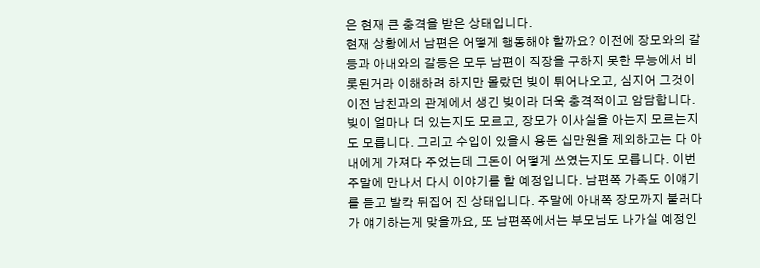은 현재 큰 충격을 받은 상태입니다.
현재 상황에서 남편은 어떻게 행동해야 할까요? 이전에 장모와의 갈등과 아내와의 갈등은 모두 남편이 직장을 구하지 못한 무능에서 비롯된거라 이해하려 하지만 몰랐던 빚이 튀어나오고, 심지어 그것이 이전 남친과의 관계에서 생긴 빚이라 더욱 충격적이고 암담합니다. 빚이 얼마나 더 있는지도 모르고, 장모가 이사실을 아는지 모르는지도 모릅니다. 그리고 수입이 있을시 용돈 십만원을 제외하고는 다 아내에게 가져다 주었는데 그돈이 어떻게 쓰였는지도 모릅니다. 이번 주말에 만나서 다시 이야기를 할 예정입니다. 남편쪽 가족도 이얘기를 듣고 발칵 뒤집어 진 상태입니다. 주말에 아내쪽 장모까지 불러다가 얘기하는게 맞을까요, 또 남편쪽에서는 부모님도 나가실 예정인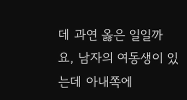데 과연 옳은 일일까요, 남자의 여동생이 있는데 아내쪽에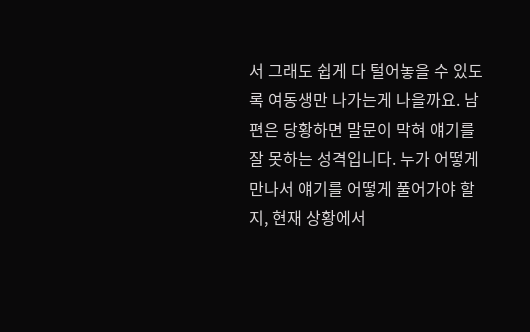서 그래도 쉽게 다 털어놓을 수 있도록 여동생만 나가는게 나을까요. 남편은 당황하면 말문이 막혀 얘기를 잘 못하는 성격입니다. 누가 어떻게 만나서 얘기를 어떻게 풀어가야 할지, 현재 상황에서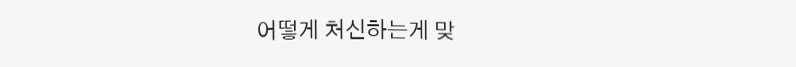어떻게 처신하는게 맞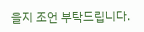을지 조언 부탁드립니다.